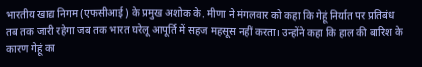भारतीय खाद्य निगम (एफसीआई) के प्रमुख अशोक के. मीणा ने मंगलवार को कहा कि गेहूं निर्यात पर प्रतिबंध तब तक जारी रहेगा जब तक भारत घरेलू आपूर्ति में सहज महसूस नहीं करता। उन्होंने कहा कि हाल की बारिश के कारण गेहूं का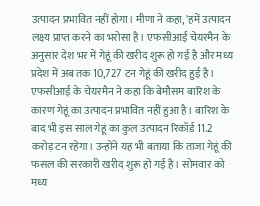उत्पादन प्रभावित नहीं होगा। मीणा ने कहा, 'हमें उत्पादन लक्ष्य प्राप्त करने का भरोसा है। एफसीआई चेयरमैन के अनुसार देश भर में गेहूं की खरीद शुरू हो गई है और मध्य प्रदेश में अब तक 10,727 टन गेहूं की खरीद हुई है।
एफसीआई के चेयरमैन ने कहा कि बेमौसम बारिश के कारण गेहूं का उत्पादन प्रभावित नहीं हुआ है। बारिश के बाद भी इस साल गेहूं का कुल उत्पादन रिकॉर्ड 11.2 करोड़ टन रहेगा। उन्होंने यह भी बताया कि ताजा गेहूं की फसल की सरकारी खरीद शुरू हो गई है। सोमवार को मध्य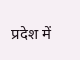प्रदेश में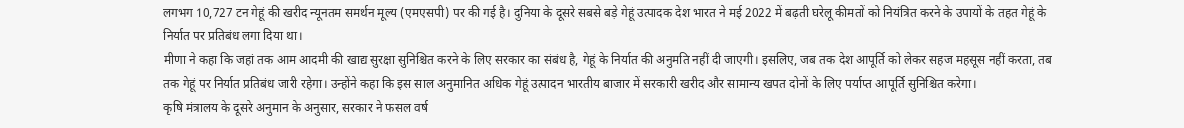लगभग 10,727 टन गेहूं की खरीद न्यूनतम समर्थन मूल्य (एमएसपी) पर की गई है। दुनिया के दूसरे सबसे बड़े गेहूं उत्पादक देश भारत ने मई 2022 में बढ़ती घरेलू कीमतों को नियंत्रित करने के उपायों के तहत गेहूं के निर्यात पर प्रतिबंध लगा दिया था।
मीणा ने कहा कि जहां तक आम आदमी की खाद्य सुरक्षा सुनिश्चित करने के लिए सरकार का संबंध है, गेहूं के निर्यात की अनुमति नहीं दी जाएगी। इसलिए, जब तक देश आपूर्ति को लेकर सहज महसूस नहीं करता, तब तक गेहूं पर निर्यात प्रतिबंध जारी रहेगा। उन्होंने कहा कि इस साल अनुमानित अधिक गेहूं उत्पादन भारतीय बाजार में सरकारी खरीद और सामान्य खपत दोनों के लिए पर्याप्त आपूर्ति सुनिश्चित करेगा।
कृषि मंत्रालय के दूसरे अनुमान के अनुसार, सरकार ने फसल वर्ष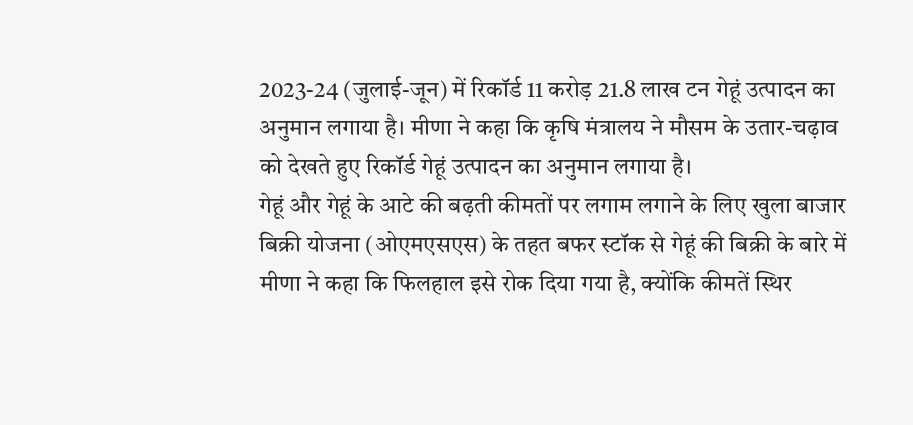2023-24 (जुलाई-जून) में रिकॉर्ड 11 करोड़ 21.8 लाख टन गेहूं उत्पादन का अनुमान लगाया है। मीणा ने कहा कि कृषि मंत्रालय ने मौसम के उतार-चढ़ाव को देखते हुए रिकॉर्ड गेहूं उत्पादन का अनुमान लगाया है।
गेहूं और गेहूं के आटे की बढ़ती कीमतों पर लगाम लगाने के लिए खुला बाजार बिक्री योजना (ओएमएसएस) के तहत बफर स्टॉक से गेहूं की बिक्री के बारे में मीणा ने कहा कि फिलहाल इसे रोक दिया गया है, क्योंकि कीमतें स्थिर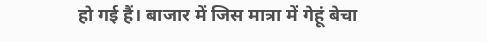हो गई हैं। बाजार में जिस मात्रा में गेहूं बेचा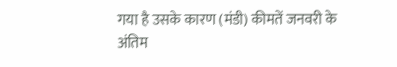गया है उसके कारण (मंडी) कीमतें जनवरी के अंतिम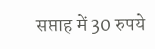सप्ताह में 30 रुपये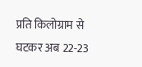प्रति किलोग्राम से घटकर अब 22-23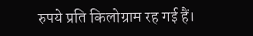रुपये प्रति किलोग्राम रह गई हैं।